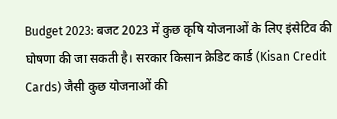Budget 2023: बजट 2023 में कुछ कृषि योजनाओं के लिए इंसेटिव की घोषणा की जा सकती है। सरकार किसान क्रेडिट कार्ड (Kisan Credit Cards) जैसी कुछ योजनाओं की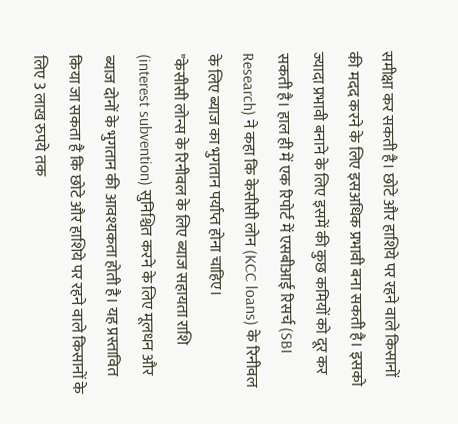समीक्षा कर सकती है। छोटे और हाशिये पर रहने वाले किसानों की मदद करने के लिए इसअधिक प्रभावी बना सकती है। इसको ज्यादा प्रभावी बनाने के लिए इसमें की कुछ कमियों को दूर कर सकती है। हाल ही में एक रिपोर्ट में एसबीआई रिसर्च (SBI Research) ने कहा कि केसीसी लोन (KCC loans) के रिनीवल के लिए ब्याज का भुगतान पर्याप्त होना चाहिए।
"केसीसी लोन्स के रिनीवल के लिए ब्याज सहायता राशि (interest subvention) सुनिश्चित करने के लिए मूलधन और ब्याज दोनों के भुगतान की आवश्यकता होती है। यह प्रस्तावित किया जा सकता है कि छोटे और हाशिये पर रहने वाले किसानों के लिए 3 लाख रुपये तक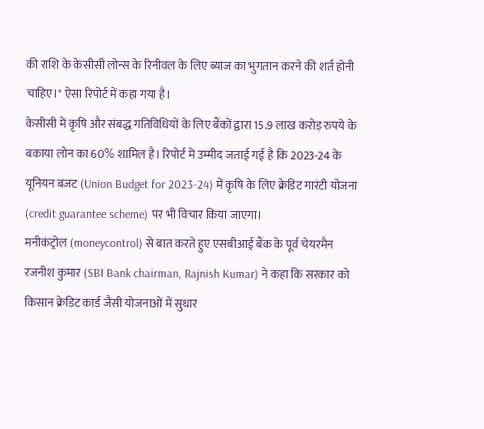की राशि के केसीसी लोन्स के रिनीवल के लिए ब्याज का भुगतान करने की शर्त होनी चाहिए।" ऐसा रिपोर्ट में कहा गया है।
केसीसी में कृषि और संबद्ध गतिविधियों के लिए बैंकों द्वारा 15.9 लाख करोड़ रुपये के बकाया लोन का 60% शामिल है। रिपोर्ट में उम्मीद जताई गई है कि 2023-24 के यूनियन बजट (Union Budget for 2023-24) में कृषि के लिए क्रेडिट गारंटी योजना (credit guarantee scheme) पर भी विचार किया जाएगा।
मनीकंट्रोल (moneycontrol) से बात करते हुए एसबीआई बैंक के पूर्व चेयरमैन रजनीश कुमार (SBI Bank chairman, Rajnish Kumar) ने कहा कि सरकार को किसान क्रेडिट कार्ड जैसी योजनाओं में सुधार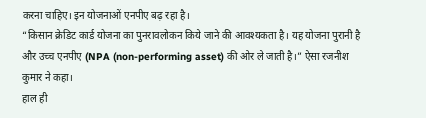करना चाहिए। इन योजनाओं एनपीए बढ़ रहा है।
“किसान क्रेडिट कार्ड योजना का पुनरावलोकन किये जाने की आवश्यकता है। यह योजना पुरानी है और उच्च एनपीए (NPA (non-performing asset) की ओर ले जाती है।” ऐसा रजनीश कुमार ने कहा।
हाल ही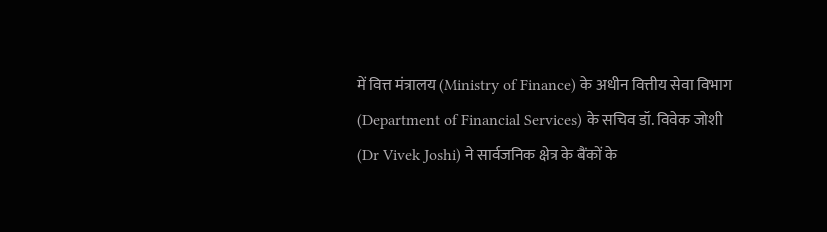में वित्त मंत्रालय (Ministry of Finance) के अधीन वित्तीय सेवा विभाग (Department of Financial Services) के सचिव डॉ. विवेक जोशी (Dr Vivek Joshi) ने सार्वजनिक क्षेत्र के बैंकों के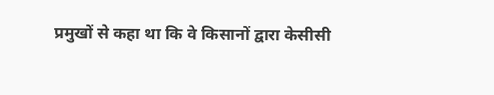प्रमुखों से कहा था कि वे किसानों द्वारा केसीसी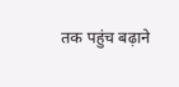तक पहुंच बढ़ाने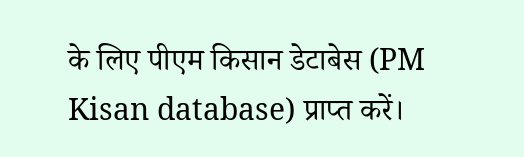के लिए पीएम किसान डेटाबेस (PM Kisan database) प्राप्त करें।